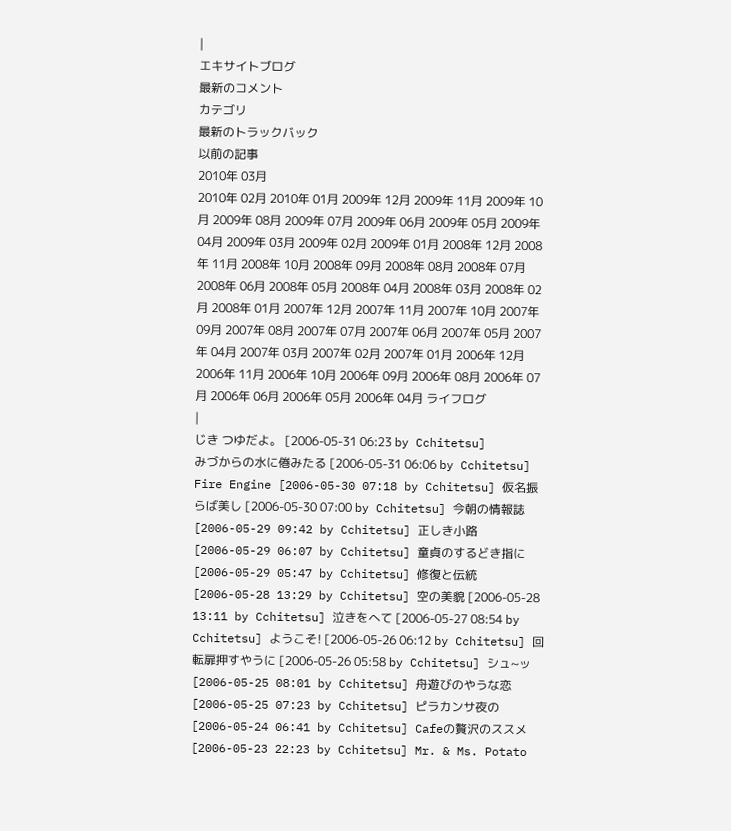|
エキサイトブログ
最新のコメント
カテゴリ
最新のトラックバック
以前の記事
2010年 03月
2010年 02月 2010年 01月 2009年 12月 2009年 11月 2009年 10月 2009年 08月 2009年 07月 2009年 06月 2009年 05月 2009年 04月 2009年 03月 2009年 02月 2009年 01月 2008年 12月 2008年 11月 2008年 10月 2008年 09月 2008年 08月 2008年 07月 2008年 06月 2008年 05月 2008年 04月 2008年 03月 2008年 02月 2008年 01月 2007年 12月 2007年 11月 2007年 10月 2007年 09月 2007年 08月 2007年 07月 2007年 06月 2007年 05月 2007年 04月 2007年 03月 2007年 02月 2007年 01月 2006年 12月 2006年 11月 2006年 10月 2006年 09月 2006年 08月 2006年 07月 2006年 06月 2006年 05月 2006年 04月 ライフログ
|
じき つゆだよ。 [2006-05-31 06:23 by Cchitetsu]
みづからの水に倦みたる [2006-05-31 06:06 by Cchitetsu] Fire Engine [2006-05-30 07:18 by Cchitetsu] 仮名振らば美し [2006-05-30 07:00 by Cchitetsu] 今朝の情報誌 [2006-05-29 09:42 by Cchitetsu] 正しき小路 [2006-05-29 06:07 by Cchitetsu] 童貞のするどき指に [2006-05-29 05:47 by Cchitetsu] 修復と伝統 [2006-05-28 13:29 by Cchitetsu] 空の美貌 [2006-05-28 13:11 by Cchitetsu] 泣きをへて [2006-05-27 08:54 by Cchitetsu] ようこそ! [2006-05-26 06:12 by Cchitetsu] 回転扉押すやうに [2006-05-26 05:58 by Cchitetsu] シュ~ッ [2006-05-25 08:01 by Cchitetsu] 舟遊びのやうな恋 [2006-05-25 07:23 by Cchitetsu] ピラカンサ夜の [2006-05-24 06:41 by Cchitetsu] Cafeの贅沢のススメ [2006-05-23 22:23 by Cchitetsu] Mr. & Ms. Potato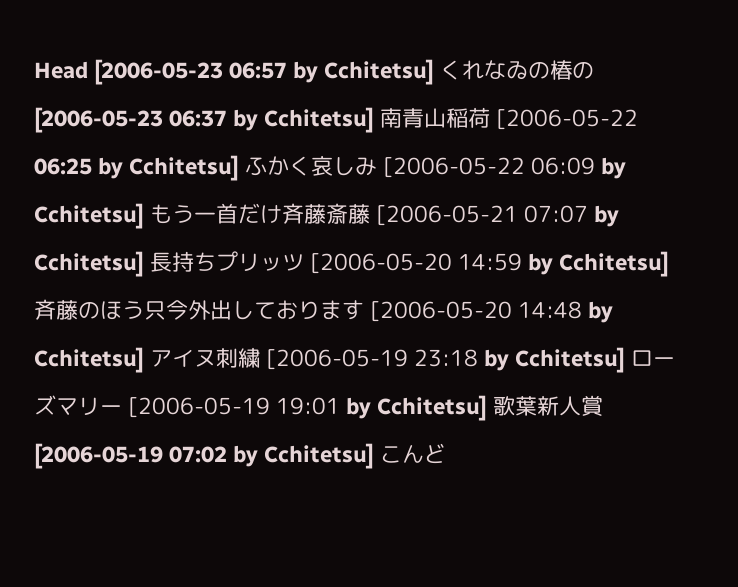Head [2006-05-23 06:57 by Cchitetsu] くれなゐの椿の [2006-05-23 06:37 by Cchitetsu] 南青山稲荷 [2006-05-22 06:25 by Cchitetsu] ふかく哀しみ [2006-05-22 06:09 by Cchitetsu] もう一首だけ斉藤斎藤 [2006-05-21 07:07 by Cchitetsu] 長持ちプリッツ [2006-05-20 14:59 by Cchitetsu] 斉藤のほう只今外出しております [2006-05-20 14:48 by Cchitetsu] アイヌ刺繍 [2006-05-19 23:18 by Cchitetsu] ローズマリー [2006-05-19 19:01 by Cchitetsu] 歌葉新人賞 [2006-05-19 07:02 by Cchitetsu] こんど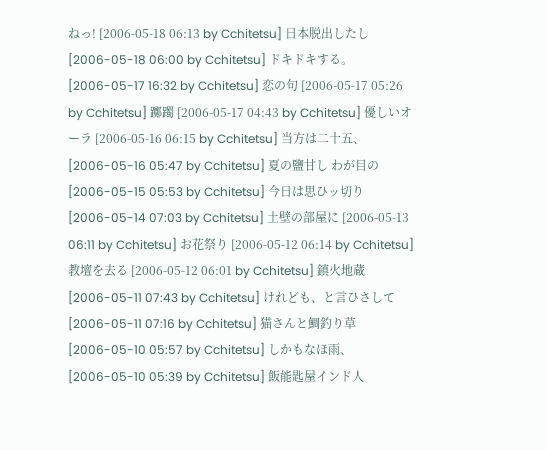ねっ! [2006-05-18 06:13 by Cchitetsu] 日本脱出したし [2006-05-18 06:00 by Cchitetsu] ドキドキする。 [2006-05-17 16:32 by Cchitetsu] 恋の句 [2006-05-17 05:26 by Cchitetsu] 躑躅 [2006-05-17 04:43 by Cchitetsu] 優しいオーラ [2006-05-16 06:15 by Cchitetsu] 当方は二十五、 [2006-05-16 05:47 by Cchitetsu] 夏の鹽甘し わが目の [2006-05-15 05:53 by Cchitetsu] 今日は思ひッ切り [2006-05-14 07:03 by Cchitetsu] 土壁の部屋に [2006-05-13 06:11 by Cchitetsu] お花祭り [2006-05-12 06:14 by Cchitetsu] 教壇を去る [2006-05-12 06:01 by Cchitetsu] 鎮火地蔵 [2006-05-11 07:43 by Cchitetsu] けれども、と言ひさして [2006-05-11 07:16 by Cchitetsu] 猫さんと鯛釣り草 [2006-05-10 05:57 by Cchitetsu] しかもなほ雨、 [2006-05-10 05:39 by Cchitetsu] 飯能匙屋インド人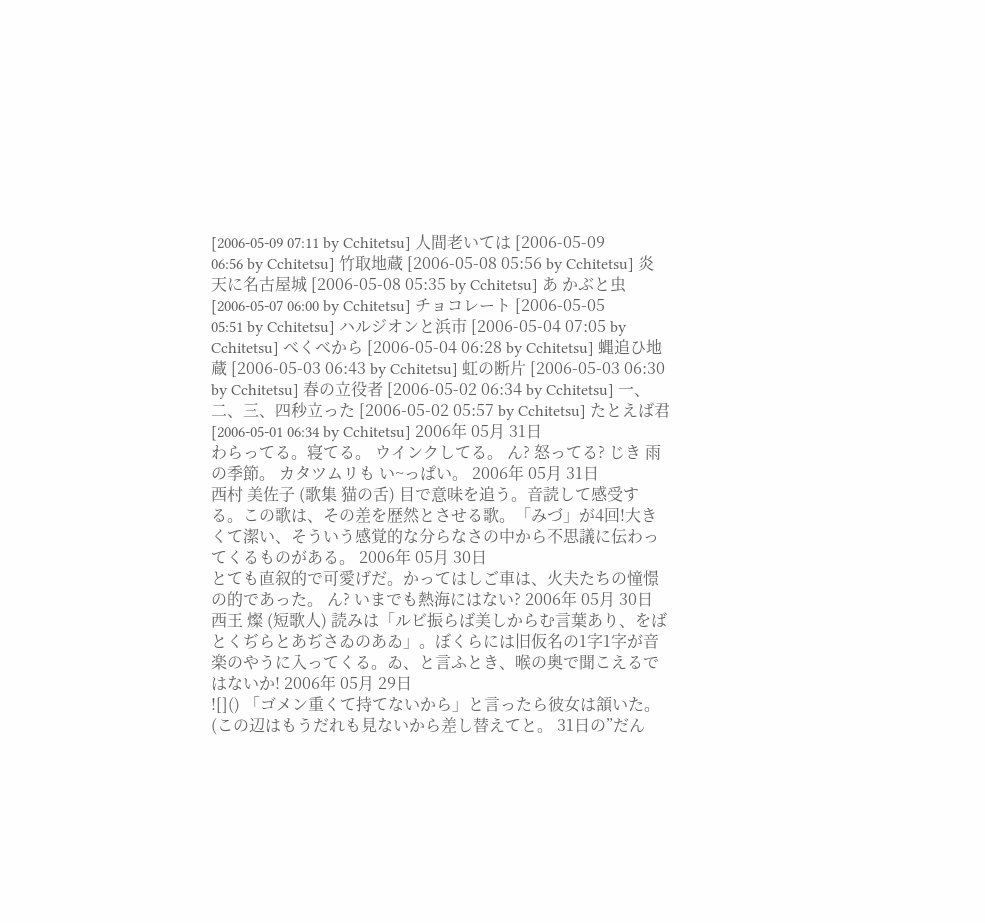[2006-05-09 07:11 by Cchitetsu] 人間老いては [2006-05-09 06:56 by Cchitetsu] 竹取地蔵 [2006-05-08 05:56 by Cchitetsu] 炎天に名古屋城 [2006-05-08 05:35 by Cchitetsu] あ かぶと虫 [2006-05-07 06:00 by Cchitetsu] チョコレート [2006-05-05 05:51 by Cchitetsu] ハルジオンと浜市 [2006-05-04 07:05 by Cchitetsu] べくべから [2006-05-04 06:28 by Cchitetsu] 蝿追ひ地蔵 [2006-05-03 06:43 by Cchitetsu] 虹の断片 [2006-05-03 06:30 by Cchitetsu] 春の立役者 [2006-05-02 06:34 by Cchitetsu] 一、二、三、四秒立った [2006-05-02 05:57 by Cchitetsu] たとえば君 [2006-05-01 06:34 by Cchitetsu] 2006年 05月 31日
わらってる。寝てる。 ウインクしてる。 ん? 怒ってる? じき 雨の季節。 カタツムリも い~っぱい。 2006年 05月 31日
西村 美佐子 (歌集 猫の舌) 目で意味を追う。音読して感受する。この歌は、その差を歴然とさせる歌。「みづ」が4回!大きくて潔い、そういう感覚的な分らなさの中から不思議に伝わってくるものがある。 2006年 05月 30日
とても直叙的で可愛げだ。かってはしご車は、火夫たちの憧憬の的であった。 ん? いまでも熱海にはない? 2006年 05月 30日
西王 燦 (短歌人) 読みは「ルビ振らば美しからむ言葉あり、をばとくぢらとあぢさゐのあゐ」。ぼくらには旧仮名の1字1字が音楽のやうに入ってくる。ゐ、と言ふとき、喉の奥で聞こえるではないか! 2006年 05月 29日
![]() 「ゴメン重くて持てないから」と言ったら彼女は頷いた。 (この辺はもうだれも見ないから差し替えてと。 31日の”だん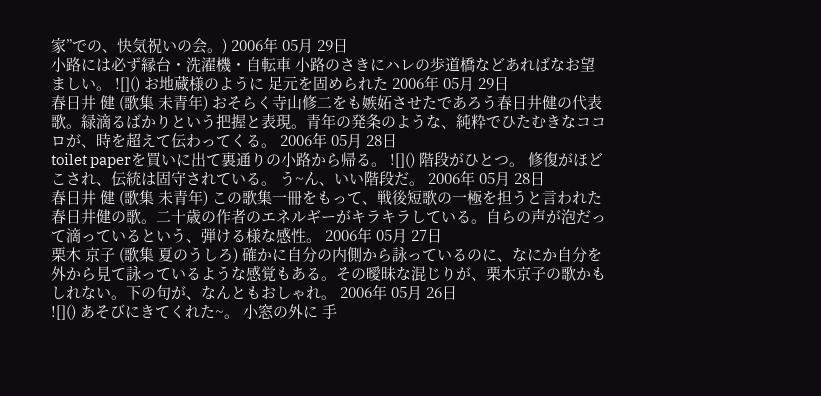家”での、快気祝いの会。) 2006年 05月 29日
小路には必ず縁台・洗濯機・自転車 小路のさきにハレの歩道橋などあればなお望ましい。 ![]() お地蔵様のように 足元を固められた 2006年 05月 29日
春日井 健 (歌集 未青年) おそらく寺山修二をも嫉妬させたであろう春日井健の代表歌。緑滴るばかりという把握と表現。青年の発条のような、純粋でひたむきなココロが、時を超えて伝わってくる。 2006年 05月 28日
toilet paperを買いに出て裏通りの小路から帰る。 ![]() 階段がひとつ。 修復がほどこされ、伝統は固守されている。 う~ん、いい階段だ。 2006年 05月 28日
春日井 健 (歌集 未青年) この歌集一冊をもって、戦後短歌の一極を担うと言われた春日井健の歌。二十歳の作者のエネルギーがキラキラしている。自らの声が泡だって滴っているという、弾ける様な感性。 2006年 05月 27日
栗木 京子 (歌集 夏のうしろ) 確かに自分の内側から詠っているのに、なにか自分を外から見て詠っているような感覚もある。その曖昧な混じりが、栗木京子の歌かもしれない。下の句が、なんともおしゃれ。 2006年 05月 26日
![]() あそびにきてくれた~。 小窓の外に 手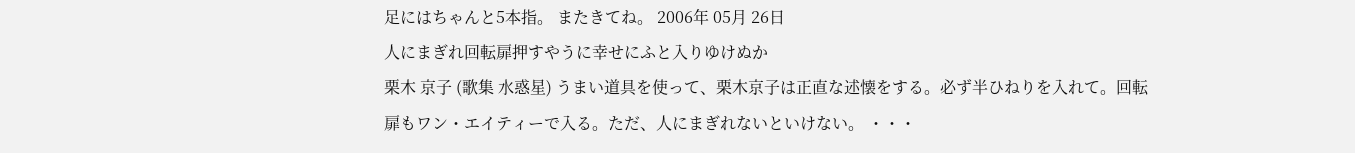足にはちゃんと5本指。 またきてね。 2006年 05月 26日
人にまぎれ回転扉押すやうに幸せにふと入りゆけぬか
栗木 京子 (歌集 水惑星) うまい道具を使って、栗木京子は正直な述懐をする。必ず半ひねりを入れて。回転扉もワン・エイティーで入る。ただ、人にまぎれないといけない。 ・・・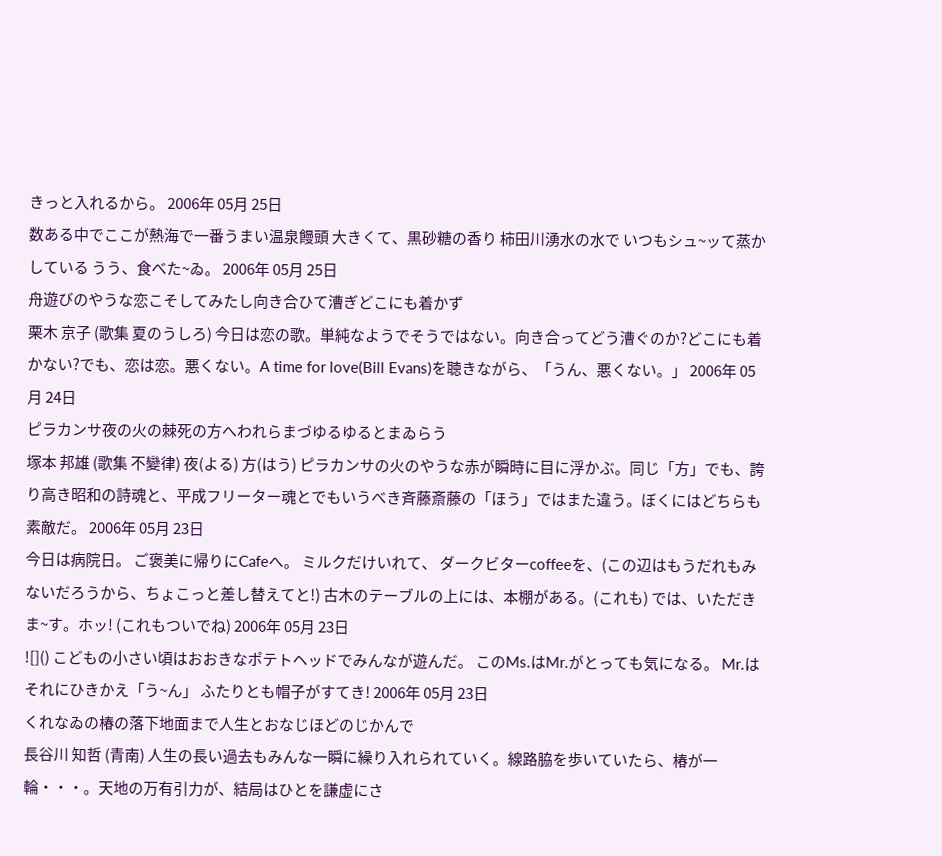きっと入れるから。 2006年 05月 25日
数ある中でここが熱海で一番うまい温泉饅頭 大きくて、黒砂糖の香り 柿田川湧水の水で いつもシュ~ッて蒸かしている うう、食べた~ゐ。 2006年 05月 25日
舟遊びのやうな恋こそしてみたし向き合ひて漕ぎどこにも着かず
栗木 京子 (歌集 夏のうしろ) 今日は恋の歌。単純なようでそうではない。向き合ってどう漕ぐのか?どこにも着かない?でも、恋は恋。悪くない。A time for love(Bill Evans)を聴きながら、「うん、悪くない。」 2006年 05月 24日
ピラカンサ夜の火の棘死の方へわれらまづゆるゆるとまゐらう
塚本 邦雄 (歌集 不變律) 夜(よる) 方(はう) ピラカンサの火のやうな赤が瞬時に目に浮かぶ。同じ「方」でも、誇り高き昭和の詩魂と、平成フリーター魂とでもいうべき斉藤斎藤の「ほう」ではまた違う。ぼくにはどちらも素敵だ。 2006年 05月 23日
今日は病院日。 ご褒美に帰りにCafeへ。 ミルクだけいれて、 ダークビターcoffeeを、(この辺はもうだれもみないだろうから、ちょこっと差し替えてと!) 古木のテーブルの上には、本棚がある。(これも) では、いただきま~す。ホッ! (これもついでね) 2006年 05月 23日
![]() こどもの小さい頃はおおきなポテトヘッドでみんなが遊んだ。 このMs.はMr.がとっても気になる。 Mr.はそれにひきかえ「う~ん」 ふたりとも帽子がすてき! 2006年 05月 23日
くれなゐの椿の落下地面まで人生とおなじほどのじかんで
長谷川 知哲 (青南) 人生の長い過去もみんな一瞬に繰り入れられていく。線路脇を歩いていたら、椿が一輪・・・。天地の万有引力が、結局はひとを謙虚にさ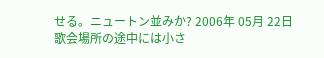せる。ニュートン並みか? 2006年 05月 22日
歌会場所の途中には小さ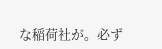な稲荷社が。必ず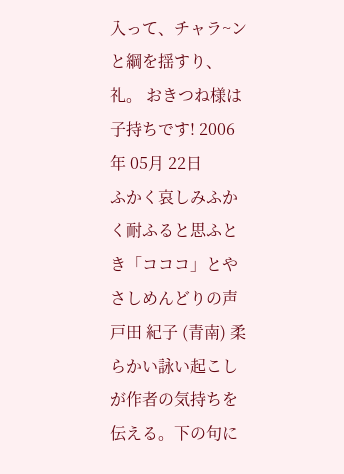入って、チャラ~ンと綱を揺すり、礼。 おきつね様は子持ちです! 2006年 05月 22日
ふかく哀しみふかく耐ふると思ふとき「コココ」とやさしめんどりの声
戸田 紀子 (青南) 柔らかい詠い起こしが作者の気持ちを伝える。下の句に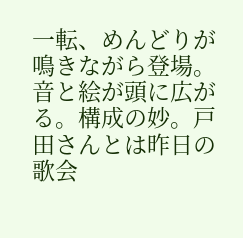一転、めんどりが鳴きながら登場。音と絵が頭に広がる。構成の妙。戸田さんとは昨日の歌会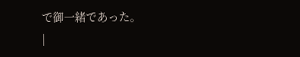で御一緒であった。
|